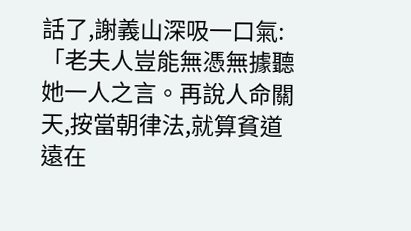話了,謝義山深吸一口氣:「老夫人豈能無憑無據聽她一人之言。再說人命關天,按當朝律法,就算貧道遠在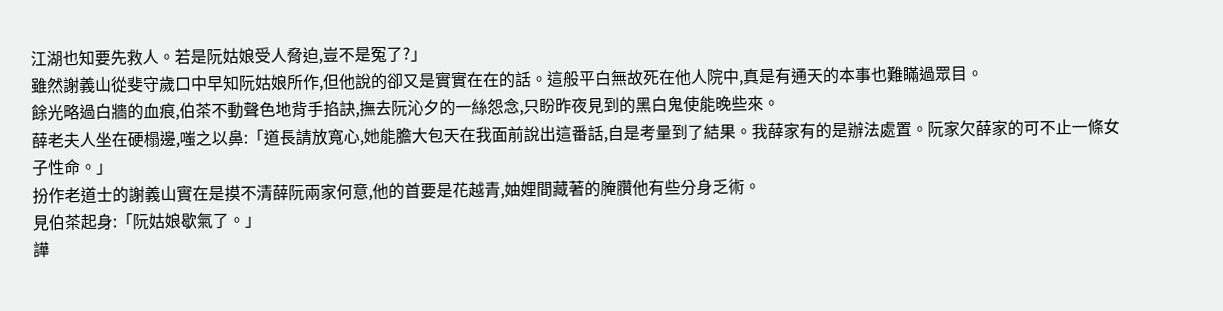江湖也知要先救人。若是阮姑娘受人脅迫,豈不是冤了?」
雖然謝義山從斐守歲口中早知阮姑娘所作,但他說的卻又是實實在在的話。這般平白無故死在他人院中,真是有通天的本事也難瞞過眾目。
餘光略過白牆的血痕,伯茶不動聲色地背手掐訣,撫去阮沁夕的一絲怨念,只盼昨夜見到的黑白鬼使能晚些來。
薛老夫人坐在硬榻邊,嗤之以鼻:「道長請放寬心,她能膽大包天在我面前說出這番話,自是考量到了結果。我薛家有的是辦法處置。阮家欠薛家的可不止一條女子性命。」
扮作老道士的謝義山實在是摸不清薛阮兩家何意,他的首要是花越青,妯娌間藏著的腌臢他有些分身乏術。
見伯茶起身:「阮姑娘歇氣了。」
譁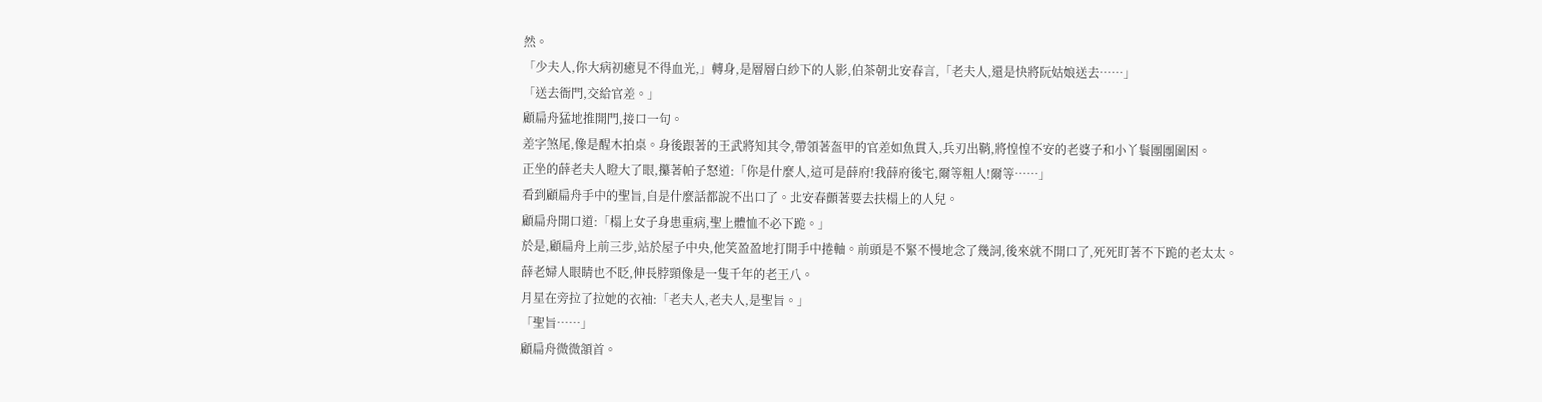然。
「少夫人,你大病初癒見不得血光,」轉身,是層層白紗下的人影,伯茶朝北安春言,「老夫人,還是快將阮姑娘送去……」
「送去衙門,交給官差。」
顧扁舟猛地推開門,接口一句。
差字煞尾,像是醒木拍桌。身後跟著的王武將知其令,帶領著盔甲的官差如魚貫入,兵刃出鞘,將惶惶不安的老婆子和小丫鬟團團圍困。
正坐的薛老夫人瞪大了眼,攥著帕子怒道:「你是什麼人,這可是薛府!我薛府後宅,爾等粗人!爾等……」
看到顧扁舟手中的聖旨,自是什麼話都說不出口了。北安春顫著要去扶榻上的人兒。
顧扁舟開口道:「榻上女子身患重病,聖上體恤不必下跪。」
於是,顧扁舟上前三步,站於屋子中央,他笑盈盈地打開手中捲軸。前頭是不緊不慢地念了幾詞,後來就不開口了,死死盯著不下跪的老太太。
薛老婦人眼睛也不眨,伸長脖頸像是一隻千年的老王八。
月星在旁拉了拉她的衣袖:「老夫人,老夫人,是聖旨。」
「聖旨……」
顧扁舟微微頷首。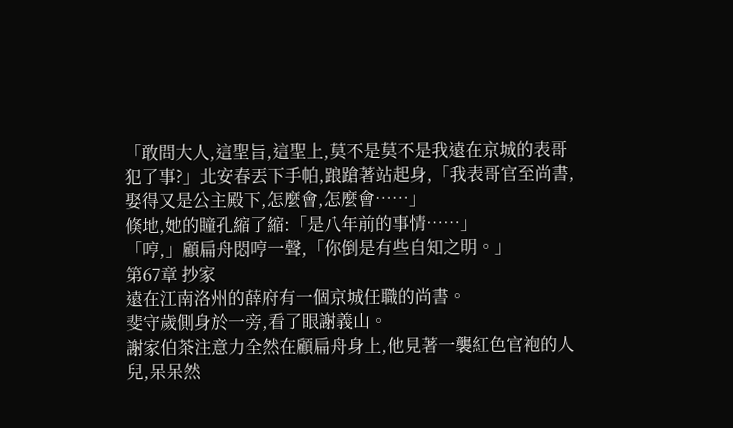「敢問大人,這聖旨,這聖上,莫不是莫不是我遠在京城的表哥犯了事?」北安春丟下手帕,踉蹌著站起身,「我表哥官至尚書,娶得又是公主殿下,怎麼會,怎麼會……」
倏地,她的瞳孔縮了縮:「是八年前的事情……」
「哼,」顧扁舟悶哼一聲,「你倒是有些自知之明。」
第67章 抄家
遠在江南洛州的薛府有一個京城任職的尚書。
斐守歲側身於一旁,看了眼謝義山。
謝家伯茶注意力全然在顧扁舟身上,他見著一襲紅色官袍的人兒,呆呆然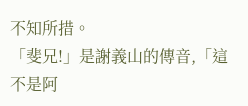不知所措。
「斐兄!」是謝義山的傳音,「這不是阿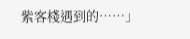紫客棧遇到的……」